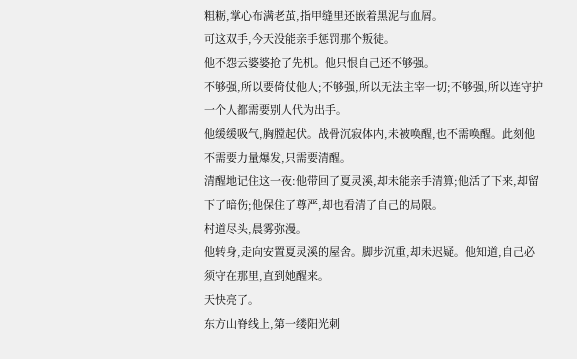粗粝,掌心布满老茧,指甲缝里还嵌着黑泥与血屑。
可这双手,今天没能亲手惩罚那个叛徒。
他不怨云婆婆抢了先机。他只恨自己还不够强。
不够强,所以要倚仗他人;不够强,所以无法主宰一切;不够强,所以连守护一个人都需要别人代为出手。
他缓缓吸气,胸膛起伏。战骨沉寂体内,未被唤醒,也不需唤醒。此刻他不需要力量爆发,只需要清醒。
清醒地记住这一夜:他带回了夏灵溪,却未能亲手清算;他活了下来,却留下了暗伤;他保住了尊严,却也看清了自己的局限。
村道尽头,晨雾弥漫。
他转身,走向安置夏灵溪的屋舍。脚步沉重,却未迟疑。他知道,自己必须守在那里,直到她醒来。
天快亮了。
东方山脊线上,第一缕阳光刺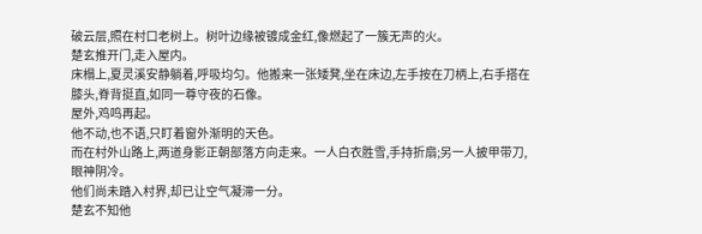破云层,照在村口老树上。树叶边缘被镀成金红,像燃起了一簇无声的火。
楚玄推开门,走入屋内。
床榻上,夏灵溪安静躺着,呼吸均匀。他搬来一张矮凳,坐在床边,左手按在刀柄上,右手搭在膝头,脊背挺直,如同一尊守夜的石像。
屋外,鸡鸣再起。
他不动,也不语,只盯着窗外渐明的天色。
而在村外山路上,两道身影正朝部落方向走来。一人白衣胜雪,手持折扇;另一人披甲带刀,眼神阴冷。
他们尚未踏入村界,却已让空气凝滞一分。
楚玄不知他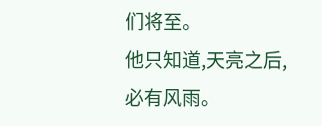们将至。
他只知道,天亮之后,必有风雨。